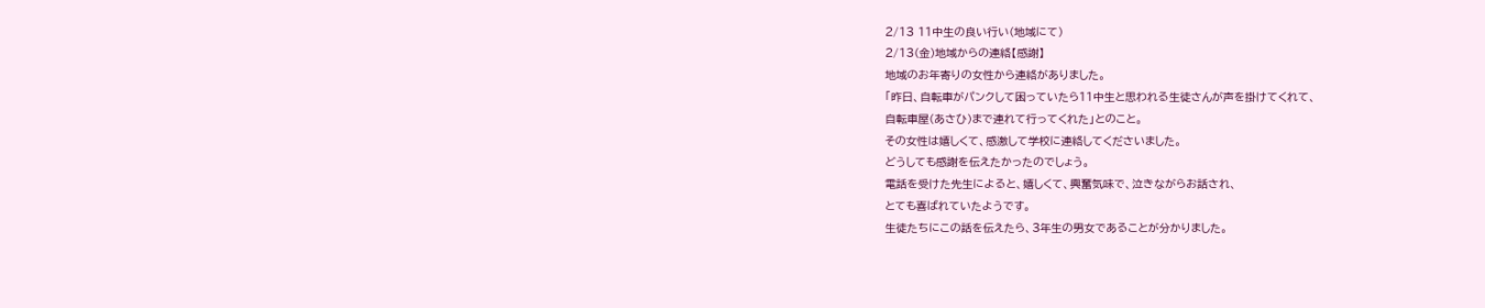2/13 11中生の良い行い(地域にて)
2/13(金)地域からの連絡【感謝】
地域のお年寄りの女性から連絡がありました。
「昨日、自転車がパンクして困っていたら11中生と思われる生徒さんが声を掛けてくれて、
自転車屋(あさひ)まで連れて行ってくれた」とのこと。
その女性は嬉しくて、感激して学校に連絡してくださいました。
どうしても感謝を伝えたかったのでしょう。
電話を受けた先生によると、嬉しくて、興奮気味で、泣きながらお話され、
とても喜ばれていたようです。
生徒たちにこの話を伝えたら、3年生の男女であることが分かりました。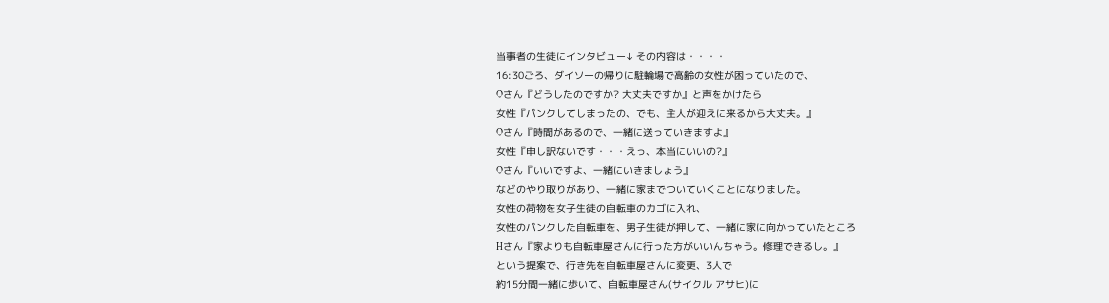当事者の生徒にインタビュー↓ その内容は・・・・
16:30ごろ、ダイソーの帰りに駐輪場で高齢の女性が困っていたので、
Oさん『どうしたのですか? 大丈夫ですか』と声をかけたら
女性『パンクしてしまったの、でも、主人が迎えに来るから大丈夫。』
Oさん『時間があるので、一緒に送っていきますよ』
女性『申し訳ないです・・・えっ、本当にいいの?』
Oさん『いいですよ、一緒にいきましょう』
などのやり取りがあり、一緒に家までついていくことになりました。
女性の荷物を女子生徒の自転車のカゴに入れ、
女性のパンクした自転車を、男子生徒が押して、一緒に家に向かっていたところ
Hさん『家よりも自転車屋さんに行った方がいいんちゃう。修理できるし。』
という提案で、行き先を自転車屋さんに変更、3人で
約15分間一緒に歩いて、自転車屋さん(サイクル アサヒ)に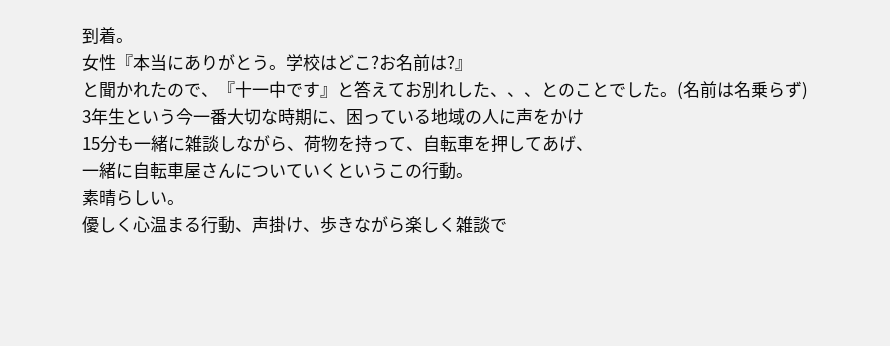到着。
女性『本当にありがとう。学校はどこ?お名前は?』
と聞かれたので、『十一中です』と答えてお別れした、、、とのことでした。(名前は名乗らず)
3年生という今一番大切な時期に、困っている地域の人に声をかけ
15分も一緒に雑談しながら、荷物を持って、自転車を押してあげ、
一緒に自転車屋さんについていくというこの行動。
素晴らしい。
優しく心温まる行動、声掛け、歩きながら楽しく雑談で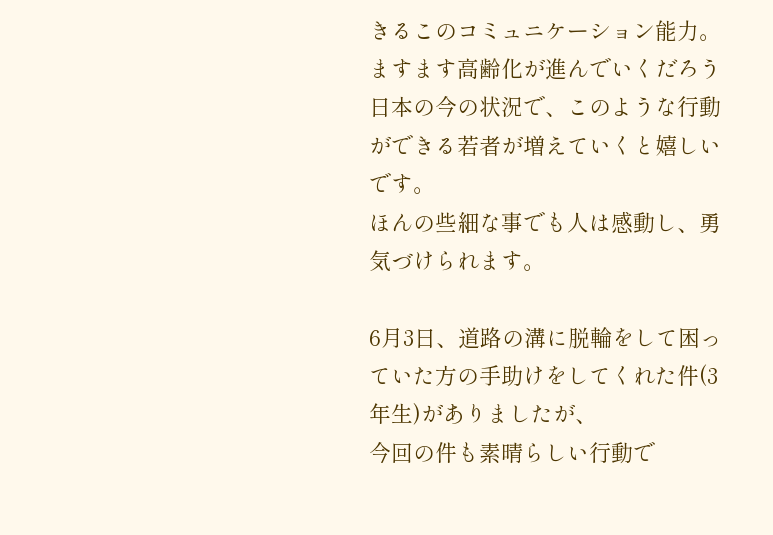きるこのコミュニケーション能力。
ますます高齢化が進んでいくだろう日本の今の状況で、このような行動ができる若者が増えていくと嬉しいです。
ほんの些細な事でも人は感動し、勇気づけられます。

6月3日、道路の溝に脱輪をして困っていた方の手助けをしてくれた件(3年生)がありましたが、
今回の件も素晴らしい行動で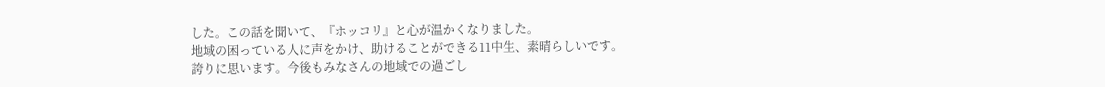した。この話を聞いて、『ホッコリ』と心が温かくなりました。
地域の困っている人に声をかけ、助けることができる11中生、素晴らしいです。
誇りに思います。今後もみなさんの地域での過ごし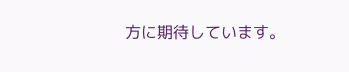方に期待しています。